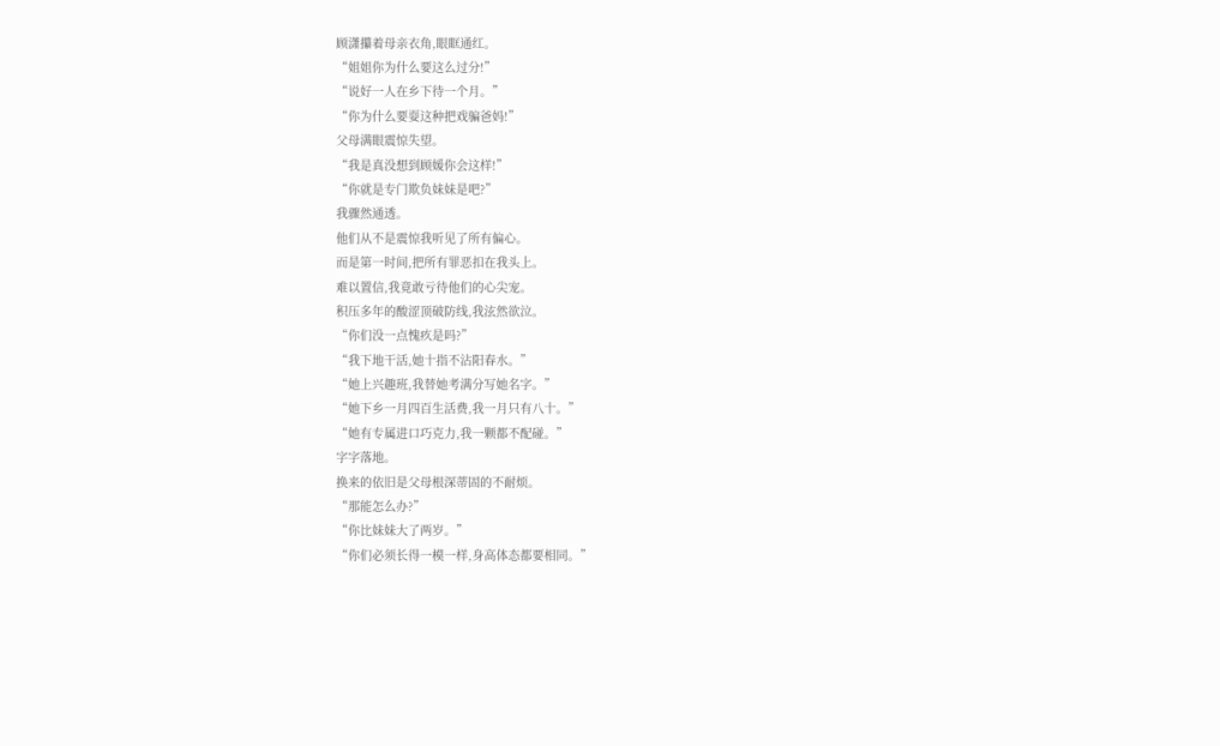顾潇攥着母亲衣角,眼眶通红。
“姐姐你为什么要这么过分!”
“说好一人在乡下待一个月。”
“你为什么要耍这种把戏骗爸妈!”
父母满眼震惊失望。
“我是真没想到顾媛你会这样!”
“你就是专门欺负妹妹是吧?”
我骤然通透。
他们从不是震惊我听见了所有偏心。
而是第一时间,把所有罪恶扣在我头上。
难以置信,我竟敢亏待他们的心尖宠。
积压多年的酸涩顶破防线,我泫然欲泣。
“你们没一点愧疚是吗?”
“我下地干活,她十指不沾阳春水。”
“她上兴趣班,我替她考满分写她名字。”
“她下乡一月四百生活费,我一月只有八十。”
“她有专属进口巧克力,我一颗都不配碰。”
字字落地。
换来的依旧是父母根深蒂固的不耐烦。
“那能怎么办?”
“你比妹妹大了两岁。”
“你们必须长得一模一样,身高体态都要相同。”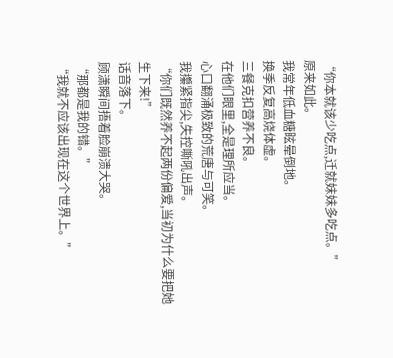“你本就该少吃点,迁就妹妹多吃点。”
原来如此。
我常年低血糖眩晕倒地。
换季反复高烧体虚。
三餐克扣营养不良。
在他们眼里,全是理所应当。
心口翻涌极致的荒唐与可笑。
我攥紧指尖,失控嘶吼出声。
“你们既然养不起两份偏爱,当初为什么要把她生下来!”
话音落下。
顾潇瞬间捂着脸崩溃大哭。
“那都是我的错。”
“我就不应该出现在这个世界上。”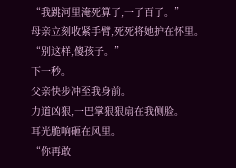“我跳河里淹死算了,一了百了。”
母亲立刻收紧手臂,死死将她护在怀里。
“别这样,傻孩子。”
下一秒。
父亲快步冲至我身前。
力道凶狠,一巴掌狠狠扇在我侧脸。
耳光脆响砸在风里。
“你再敢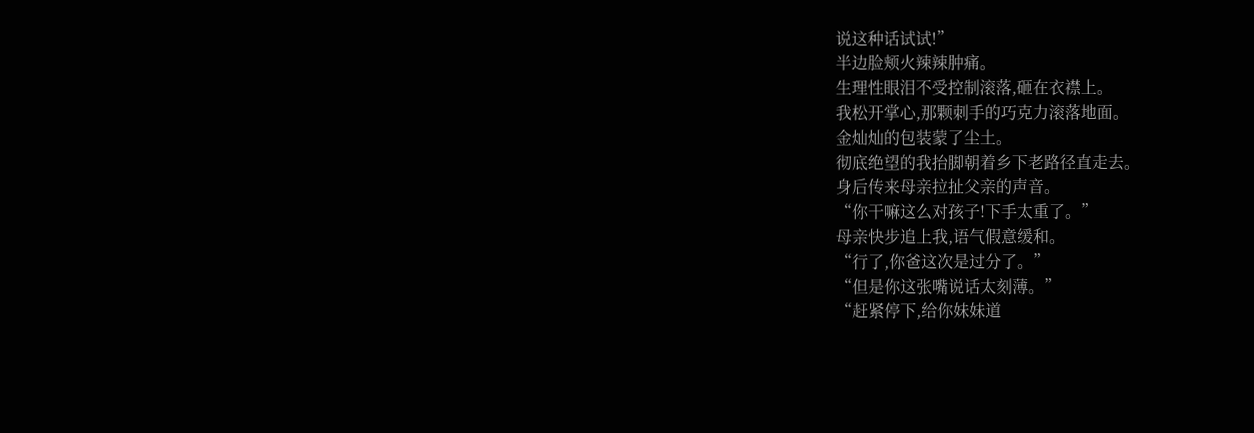说这种话试试!”
半边脸颊火辣辣肿痛。
生理性眼泪不受控制滚落,砸在衣襟上。
我松开掌心,那颗刺手的巧克力滚落地面。
金灿灿的包装蒙了尘土。
彻底绝望的我抬脚朝着乡下老路径直走去。
身后传来母亲拉扯父亲的声音。
“你干嘛这么对孩子!下手太重了。”
母亲快步追上我,语气假意缓和。
“行了,你爸这次是过分了。”
“但是你这张嘴说话太刻薄。”
“赶紧停下,给你妹妹道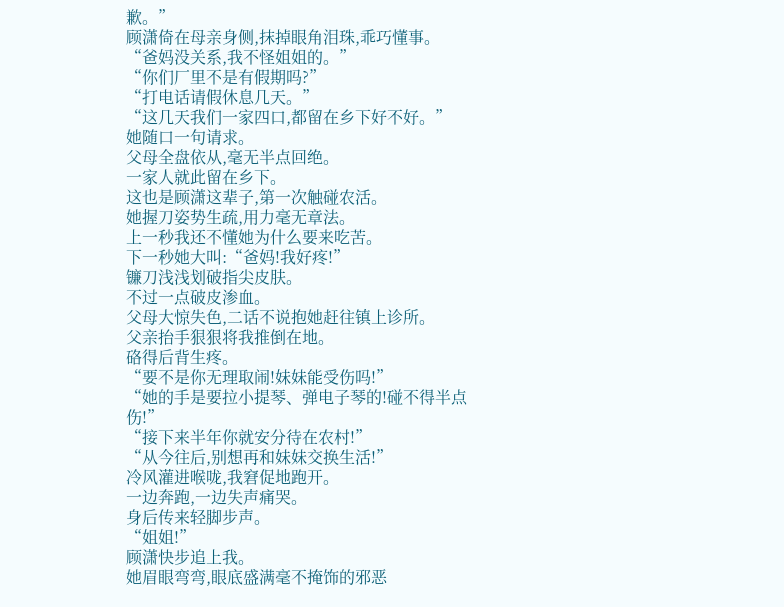歉。”
顾潇倚在母亲身侧,抹掉眼角泪珠,乖巧懂事。
“爸妈没关系,我不怪姐姐的。”
“你们厂里不是有假期吗?”
“打电话请假休息几天。”
“这几天我们一家四口,都留在乡下好不好。”
她随口一句请求。
父母全盘依从,毫无半点回绝。
一家人就此留在乡下。
这也是顾潇这辈子,第一次触碰农活。
她握刀姿势生疏,用力毫无章法。
上一秒我还不懂她为什么要来吃苦。
下一秒她大叫:“爸妈!我好疼!”
镰刀浅浅划破指尖皮肤。
不过一点破皮渗血。
父母大惊失色,二话不说抱她赶往镇上诊所。
父亲抬手狠狠将我推倒在地。
硌得后背生疼。
“要不是你无理取闹!妹妹能受伤吗!”
“她的手是要拉小提琴、弹电子琴的!碰不得半点伤!”
“接下来半年你就安分待在农村!”
“从今往后,别想再和妹妹交换生活!”
冷风灌进喉咙,我窘促地跑开。
一边奔跑,一边失声痛哭。
身后传来轻脚步声。
“姐姐!”
顾潇快步追上我。
她眉眼弯弯,眼底盛满毫不掩饰的邪恶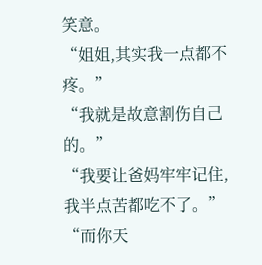笑意。
“姐姐,其实我一点都不疼。”
“我就是故意割伤自己的。”
“我要让爸妈牢牢记住,我半点苦都吃不了。”
“而你天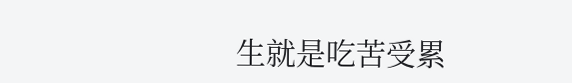生就是吃苦受累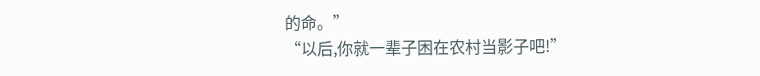的命。”
“以后,你就一辈子困在农村当影子吧!”